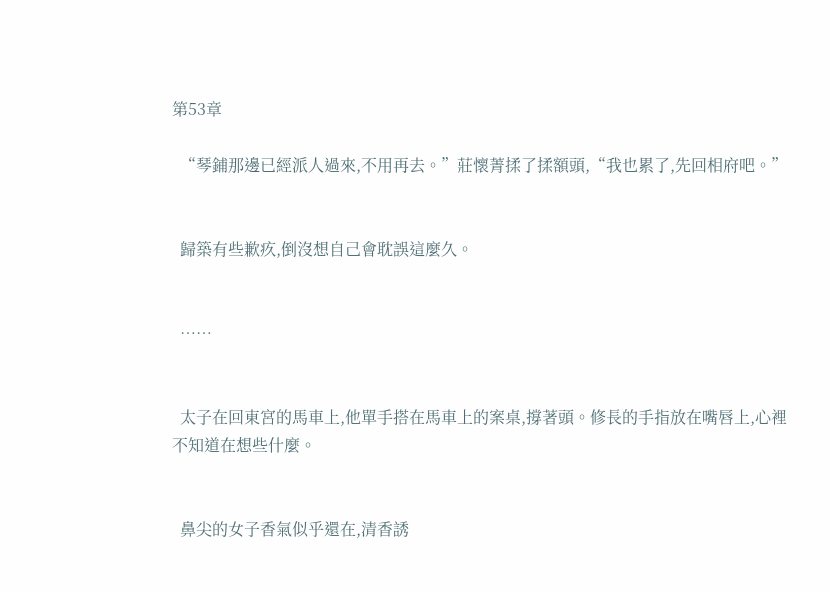第53章

  “琴鋪那邊已經派人過來,不用再去。”莊懷菁揉了揉額頭,“我也累了,先回相府吧。”


  歸築有些歉疚,倒沒想自己會耽誤這麼久。


  ……


  太子在回東宮的馬車上,他單手搭在馬車上的案桌,撐著頭。修長的手指放在嘴唇上,心裡不知道在想些什麼。


  鼻尖的女子香氣似乎還在,清香誘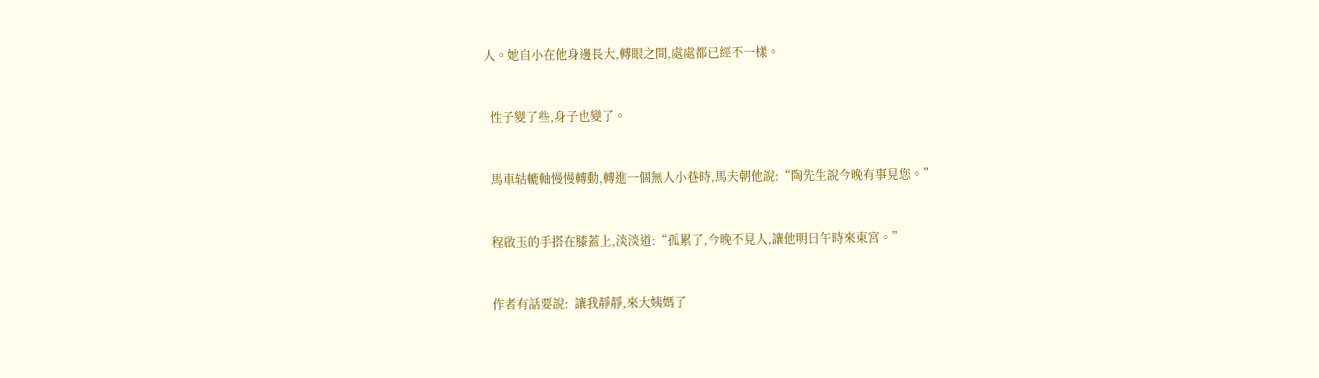人。她自小在他身邊長大,轉眼之間,處處都已經不一樣。


  性子變了些,身子也變了。


  馬車轱轆軸慢慢轉動,轉進一個無人小巷時,馬夫朝他說:“陶先生說今晚有事見您。”


  程啟玉的手搭在膝蓋上,淡淡道:“孤累了,今晚不見人,讓他明日午時來東宮。”


  作者有話要說:  讓我靜靜,來大姨媽了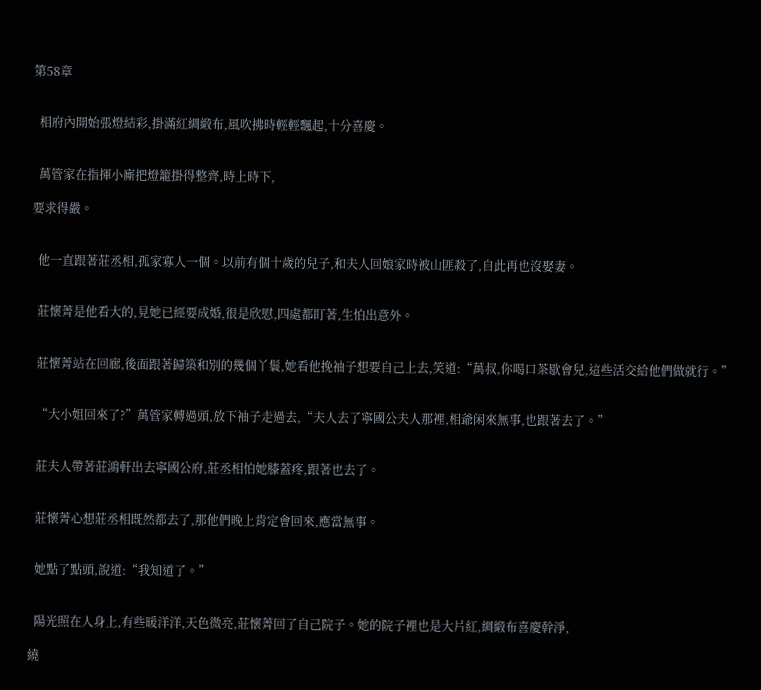第58章


  相府內開始張燈結彩,掛滿紅綢緞布,風吹拂時輕輕飄起,十分喜慶。


  萬管家在指揮小廝把燈籠掛得整齊,時上時下,

要求得嚴。


  他一直跟著莊丞相,孤家寡人一個。以前有個十歲的兒子,和夫人回娘家時被山匪殺了,自此再也沒娶妻。


  莊懷菁是他看大的,見她已經要成婚,很是欣慰,四處都盯著,生怕出意外。


  莊懷菁站在回廊,後面跟著歸築和別的幾個丫鬟,她看他挽袖子想要自己上去,笑道:“萬叔,你喝口茶歇會兒,這些活交給他們做就行。”


  “大小姐回來了?”萬管家轉過頭,放下袖子走過去,“夫人去了寧國公夫人那裡,相爺闲來無事,也跟著去了。”


  莊夫人帶著莊鴻軒出去寧國公府,莊丞相怕她膝蓋疼,跟著也去了。


  莊懷菁心想莊丞相既然都去了,那他們晚上肯定會回來,應當無事。


  她點了點頭,說道:“我知道了。”


  陽光照在人身上,有些暖洋洋,天色微亮,莊懷菁回了自己院子。她的院子裡也是大片紅,綢緞布喜慶幹淨,

繞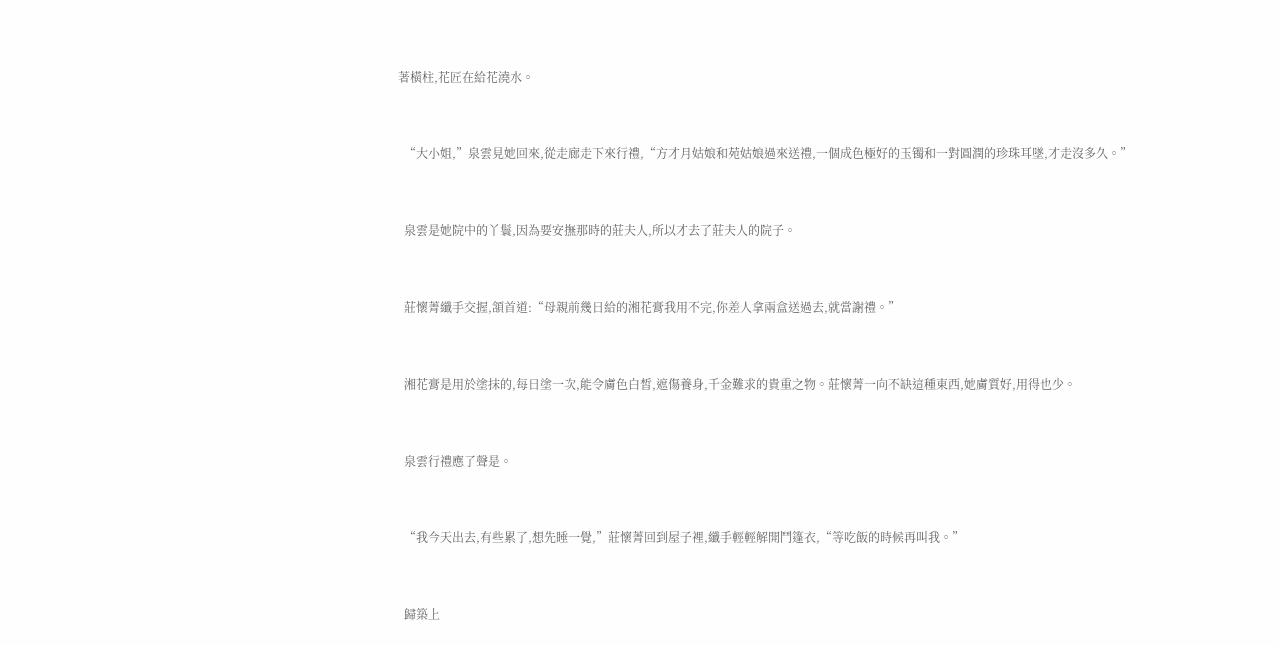著橫柱,花匠在給花澆水。


  “大小姐,”泉雲見她回來,從走廊走下來行禮,“方才月姑娘和苑姑娘過來送禮,一個成色極好的玉镯和一對圓潤的珍珠耳墜,才走沒多久。”


  泉雲是她院中的丫鬟,因為要安撫那時的莊夫人,所以才去了莊夫人的院子。


  莊懷菁纖手交握,頷首道:“母親前幾日給的湘花膏我用不完,你差人拿兩盒送過去,就當謝禮。”


  湘花膏是用於塗抹的,每日塗一次,能令膚色白皙,遮傷養身,千金難求的貴重之物。莊懷菁一向不缺這種東西,她膚質好,用得也少。


  泉雲行禮應了聲是。


  “我今天出去,有些累了,想先睡一覺,”莊懷菁回到屋子裡,纖手輕輕解開鬥篷衣,“等吃飯的時候再叫我。”


  歸築上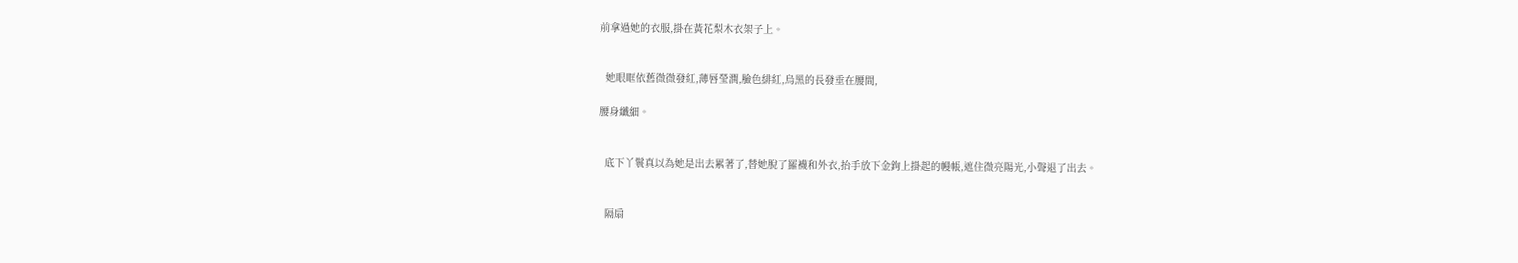前拿過她的衣服,掛在黃花梨木衣架子上。


  她眼眶依舊微微發紅,薄唇瑩潤,臉色緋紅,烏黑的長發垂在腰間,

腰身纖細。


  底下丫鬟真以為她是出去累著了,替她脫了羅襪和外衣,抬手放下金鉤上掛起的幔帳,遮住微亮陽光,小聲退了出去。


  隔扇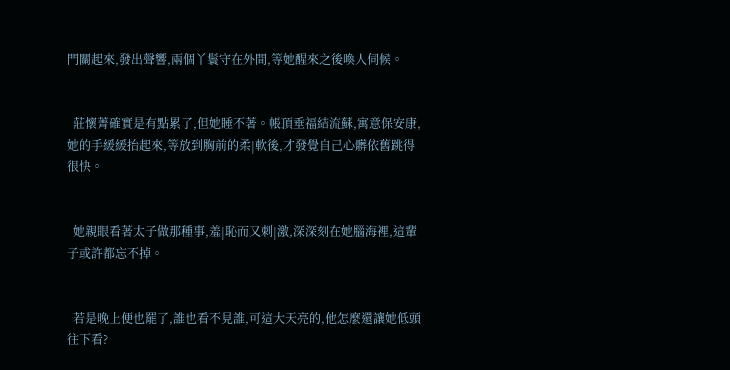門關起來,發出聲響,兩個丫鬟守在外間,等她醒來之後喚人伺候。


  莊懷菁確實是有點累了,但她睡不著。帳頂垂福結流蘇,寓意保安康,她的手緩緩抬起來,等放到胸前的柔|軟後,才發覺自己心髒依舊跳得很快。


  她親眼看著太子做那種事,羞|恥而又刺|激,深深刻在她腦海裡,這輩子或許都忘不掉。


  若是晚上便也罷了,誰也看不見誰,可這大天亮的,他怎麼還讓她低頭往下看?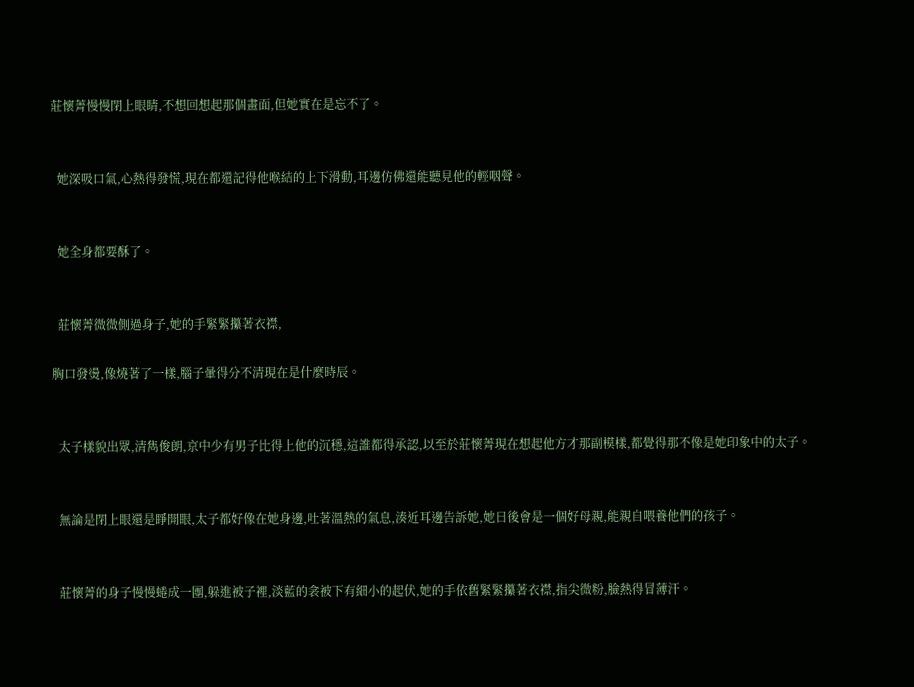莊懷菁慢慢閉上眼睛,不想回想起那個畫面,但她實在是忘不了。


  她深吸口氣,心熱得發慌,現在都還記得他喉結的上下滑動,耳邊仿佛還能聽見他的輕咽聲。


  她全身都要酥了。


  莊懷菁微微側過身子,她的手緊緊攥著衣襟,

胸口發燙,像燒著了一樣,腦子暈得分不清現在是什麼時辰。


  太子樣貌出眾,清雋俊朗,京中少有男子比得上他的沉穩,這誰都得承認,以至於莊懷菁現在想起他方才那副模樣,都覺得那不像是她印象中的太子。


  無論是閉上眼還是睜開眼,太子都好像在她身邊,吐著溫熱的氣息,湊近耳邊告訴她,她日後會是一個好母親,能親自喂養他們的孩子。


  莊懷菁的身子慢慢蜷成一團,躲進被子裡,淡藍的衾被下有細小的起伏,她的手依舊緊緊攥著衣襟,指尖微粉,臉熱得冒薄汗。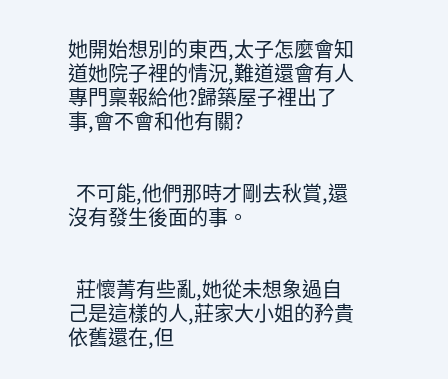她開始想別的東西,太子怎麼會知道她院子裡的情況,難道還會有人專門稟報給他?歸築屋子裡出了事,會不會和他有關?


  不可能,他們那時才剛去秋賞,還沒有發生後面的事。


  莊懷菁有些亂,她從未想象過自己是這樣的人,莊家大小姐的矜貴依舊還在,但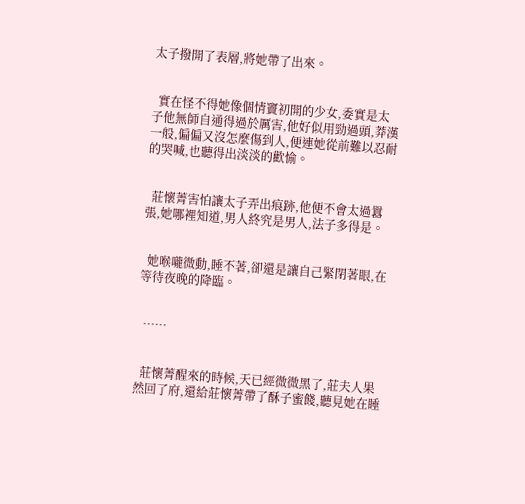太子撥開了表層,將她帶了出來。


  實在怪不得她像個情竇初開的少女,委實是太子他無師自通得過於厲害,他好似用勁過頭,莽漢一般,偏偏又沒怎麼傷到人,便連她從前難以忍耐的哭喊,也聽得出淡淡的歡愉。


  莊懷菁害怕讓太子弄出痕跡,他便不會太過囂張,她哪裡知道,男人終究是男人,法子多得是。


  她喉嚨微動,睡不著,卻還是讓自己緊閉著眼,在等待夜晚的降臨。


  ……


  莊懷菁醒來的時候,天已經微微黑了,莊夫人果然回了府,還給莊懷菁帶了酥子蜜餞,聽見她在睡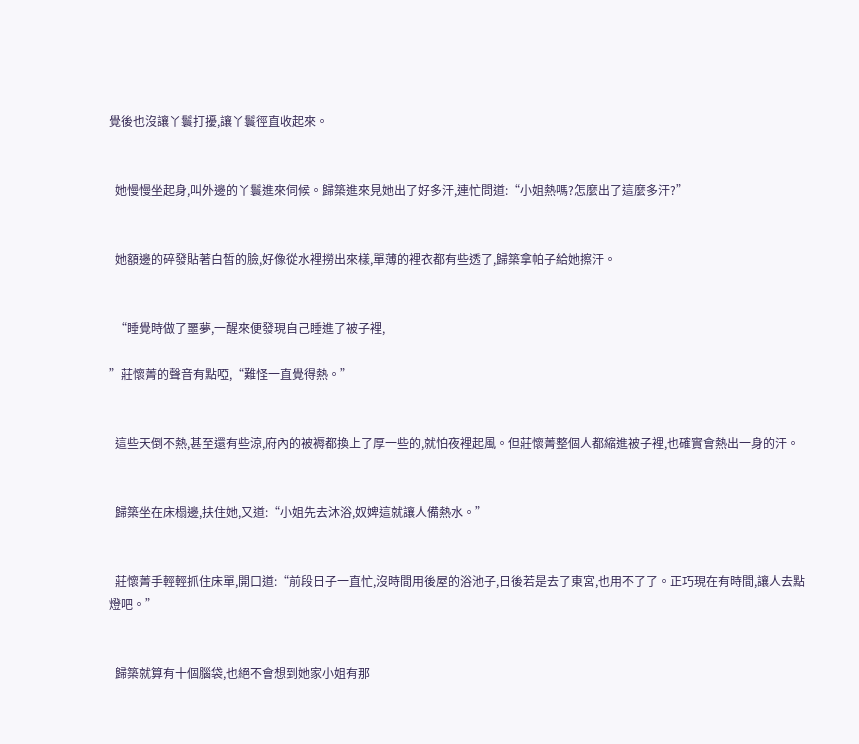覺後也沒讓丫鬟打擾,讓丫鬟徑直收起來。


  她慢慢坐起身,叫外邊的丫鬟進來伺候。歸築進來見她出了好多汗,連忙問道:“小姐熱嗎?怎麼出了這麼多汗?”


  她額邊的碎發貼著白皙的臉,好像從水裡撈出來樣,單薄的裡衣都有些透了,歸築拿帕子給她擦汗。


  “睡覺時做了噩夢,一醒來便發現自己睡進了被子裡,

”莊懷菁的聲音有點啞,“難怪一直覺得熱。”


  這些天倒不熱,甚至還有些涼,府內的被褥都換上了厚一些的,就怕夜裡起風。但莊懷菁整個人都縮進被子裡,也確實會熱出一身的汗。


  歸築坐在床榻邊,扶住她,又道:“小姐先去沐浴,奴婢這就讓人備熱水。”


  莊懷菁手輕輕抓住床單,開口道:“前段日子一直忙,沒時間用後屋的浴池子,日後若是去了東宮,也用不了了。正巧現在有時間,讓人去點燈吧。”


  歸築就算有十個腦袋,也絕不會想到她家小姐有那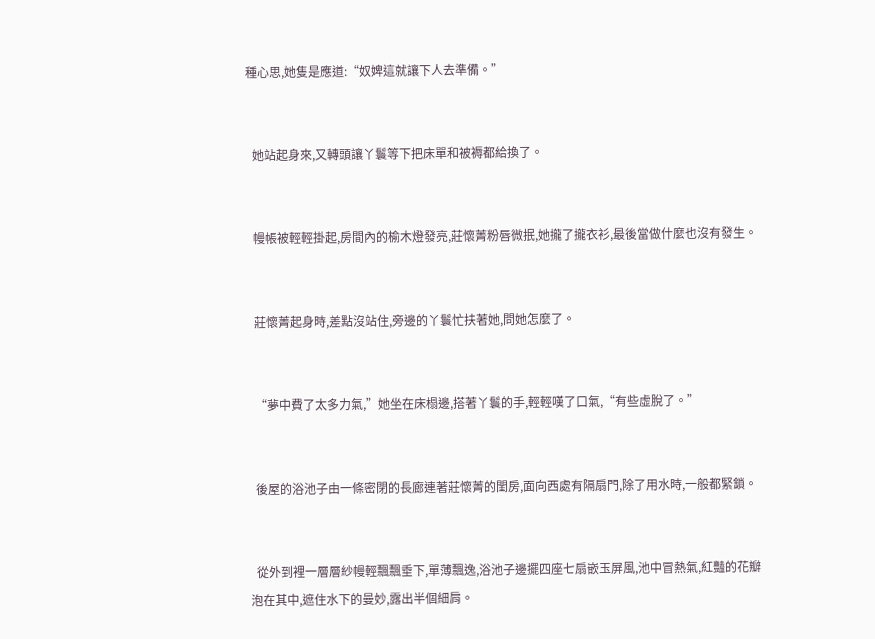種心思,她隻是應道:“奴婢這就讓下人去準備。”


  她站起身來,又轉頭讓丫鬟等下把床單和被褥都給換了。


  幔帳被輕輕掛起,房間內的榆木燈發亮,莊懷菁粉唇微抿,她攏了攏衣衫,最後當做什麼也沒有發生。


  莊懷菁起身時,差點沒站住,旁邊的丫鬟忙扶著她,問她怎麼了。


  “夢中費了太多力氣,”她坐在床榻邊,搭著丫鬟的手,輕輕嘆了口氣,“有些虛脫了。”


  後屋的浴池子由一條密閉的長廊連著莊懷菁的閨房,面向西處有隔扇門,除了用水時,一般都緊鎖。


  從外到裡一層層紗幔輕飄飄垂下,單薄飄逸,浴池子邊擺四座七扇嵌玉屏風,池中冒熱氣,紅豔的花瓣泡在其中,遮住水下的曼妙,露出半個細肩。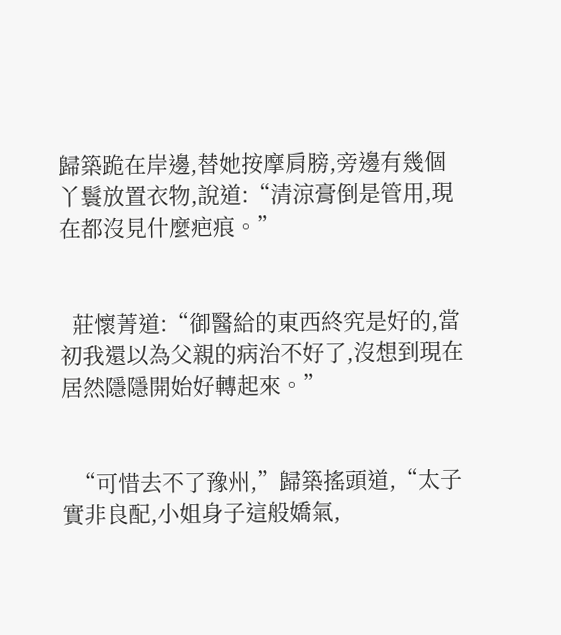歸築跪在岸邊,替她按摩肩膀,旁邊有幾個丫鬟放置衣物,說道:“清涼膏倒是管用,現在都沒見什麼疤痕。”


  莊懷菁道:“御醫給的東西終究是好的,當初我還以為父親的病治不好了,沒想到現在居然隱隱開始好轉起來。”


  “可惜去不了豫州,”歸築搖頭道,“太子實非良配,小姐身子這般嬌氣,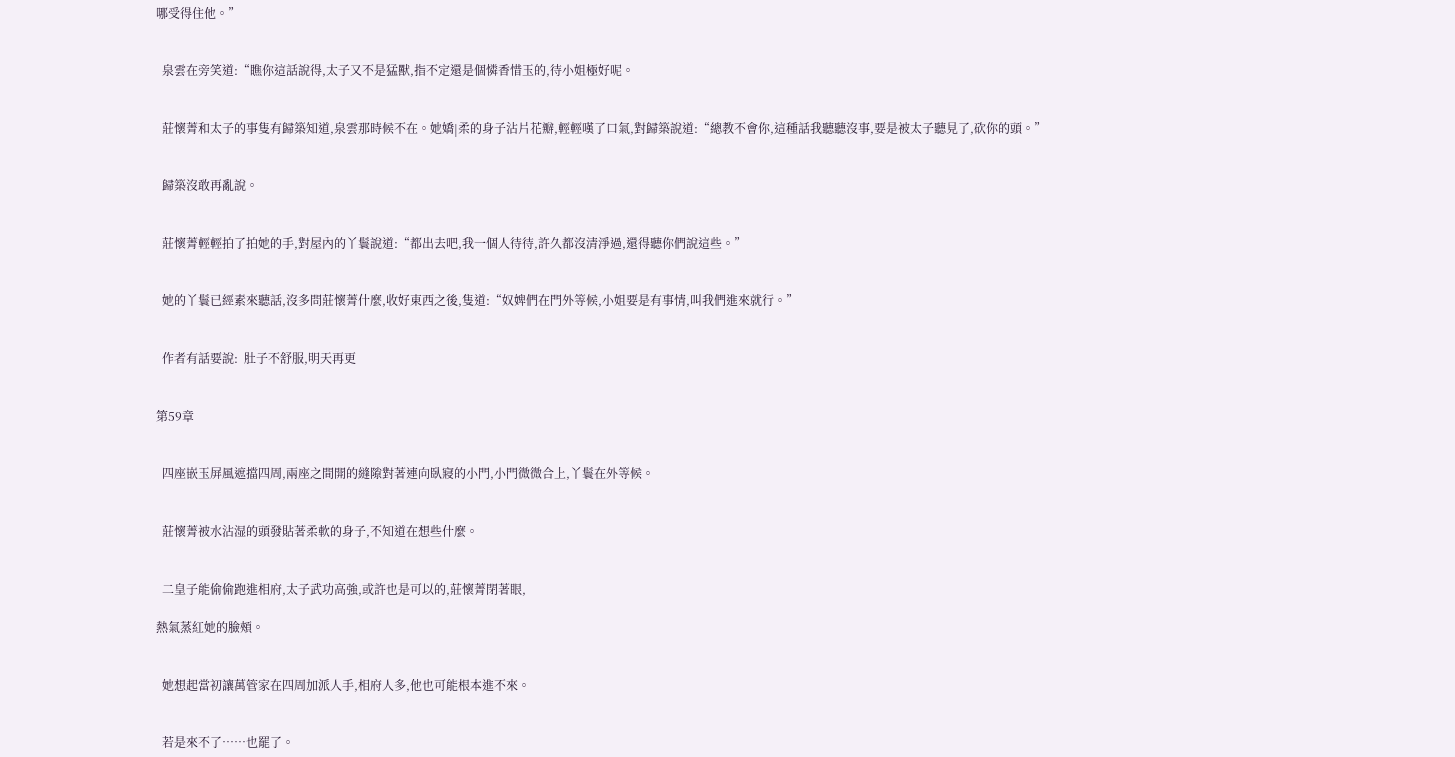哪受得住他。”


  泉雲在旁笑道:“瞧你這話說得,太子又不是猛獸,指不定還是個憐香惜玉的,待小姐極好呢。


  莊懷菁和太子的事隻有歸築知道,泉雲那時候不在。她嬌|柔的身子沾片花瓣,輕輕嘆了口氣,對歸築說道:“總教不會你,這種話我聽聽沒事,要是被太子聽見了,砍你的頭。”


  歸築沒敢再亂說。


  莊懷菁輕輕拍了拍她的手,對屋內的丫鬟說道:“都出去吧,我一個人待待,許久都沒清淨過,還得聽你們說這些。”


  她的丫鬟已經素來聽話,沒多問莊懷菁什麼,收好東西之後,隻道:“奴婢們在門外等候,小姐要是有事情,叫我們進來就行。”


  作者有話要說:  肚子不舒服,明天再更


第59章


  四座嵌玉屏風遮擋四周,兩座之間開的縫隙對著連向臥寢的小門,小門微微合上,丫鬟在外等候。


  莊懷菁被水沾湿的頭發貼著柔軟的身子,不知道在想些什麼。


  二皇子能偷偷跑進相府,太子武功高強,或許也是可以的,莊懷菁閉著眼,

熱氣蒸紅她的臉頰。


  她想起當初讓萬管家在四周加派人手,相府人多,他也可能根本進不來。


  若是來不了……也罷了。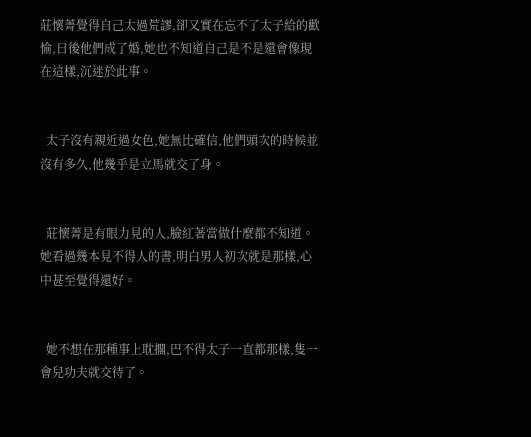莊懷菁覺得自己太過荒謬,卻又實在忘不了太子給的歡愉,日後他們成了婚,她也不知道自己是不是還會像現在這樣,沉迷於此事。


  太子沒有親近過女色,她無比確信,他們頭次的時候並沒有多久,他幾乎是立馬就交了身。


  莊懷菁是有眼力見的人,臉紅著當做什麼都不知道。她看過幾本見不得人的書,明白男人初次就是那樣,心中甚至覺得還好。


  她不想在那種事上耽擱,巴不得太子一直都那樣,隻一會兒功夫就交待了。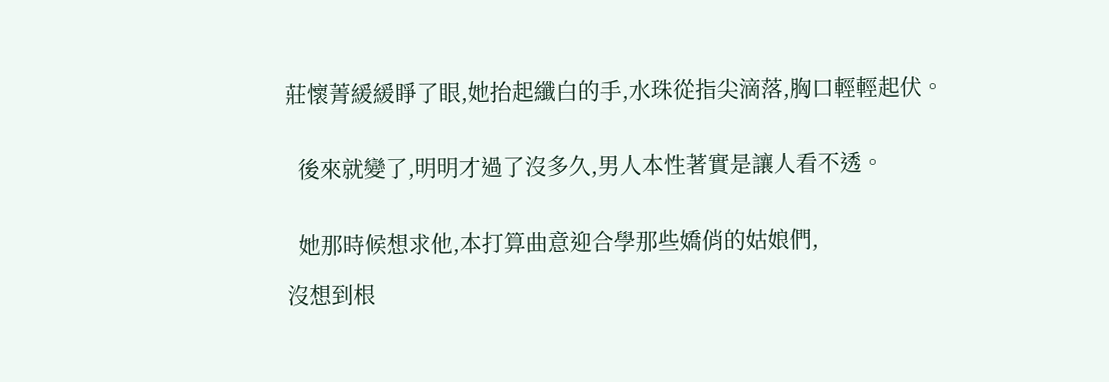莊懷菁緩緩睜了眼,她抬起纖白的手,水珠從指尖滴落,胸口輕輕起伏。


  後來就變了,明明才過了沒多久,男人本性著實是讓人看不透。


  她那時候想求他,本打算曲意迎合學那些嬌俏的姑娘們,

沒想到根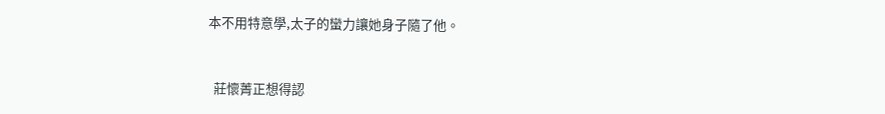本不用特意學,太子的蠻力讓她身子隨了他。


  莊懷菁正想得認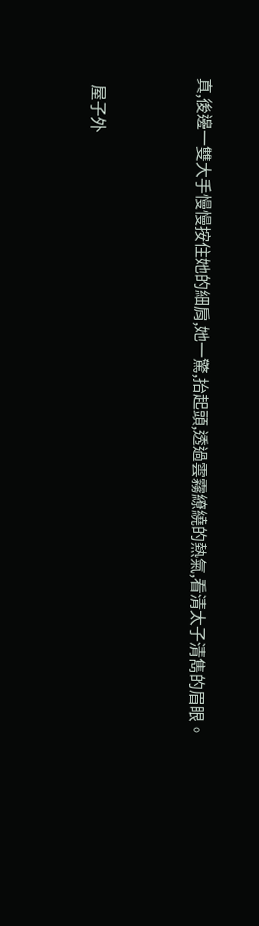真,後邊一雙大手慢慢按住她的細肩,她一驚,抬起頭,透過雲霧繚繞的熱氣,看清太子清雋的眉眼。


  屋子外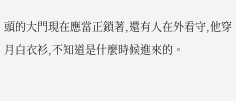頭的大門現在應當正鎖著,還有人在外看守,他穿月白衣衫,不知道是什麼時候進來的。